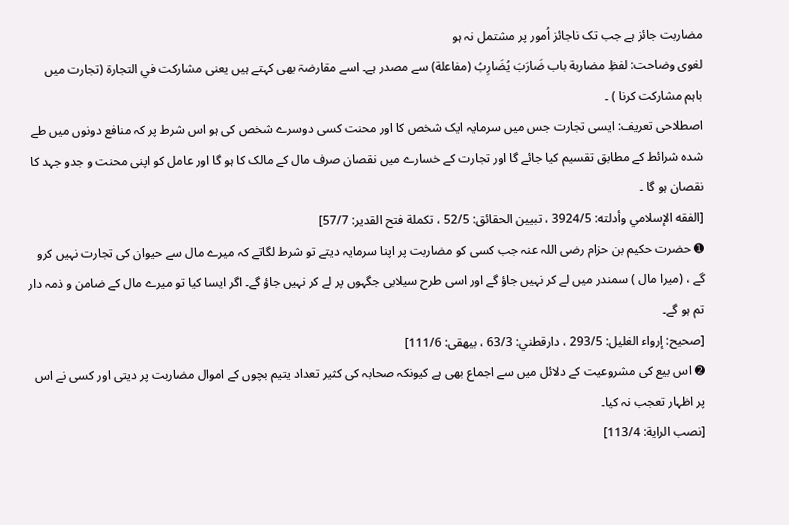مضاربت جائز ہے جب تک ناجائز اُمور پر مشتمل نہ ہو
لغوى وضاحت: لفظِ مضاربة باب ضَارَبَ يُضَارِبُ (مفاعلة) سے مصدر ہے۔ اسے مقارضۃ بھی کہتے ہیں یعنی مشاركت في التجارة (تجارت میں باہم مشارکت کرنا ) ۔
اصطلاحی تعریف: ایسی تجارت جس میں سرمایہ ایک شخص کا اور محنت کسی دوسرے شخص کی ہو اس شرط پر کہ منافع دونوں میں طے شدہ شرائط کے مطابق تقسیم کیا جائے گا اور تجارت کے خسارے میں نقصان صرف مال کے مالک کا ہو گا اور عامل کو اپنی محنت و جدو جہد کا نقصان ہو گا ۔
[الفقه الإسلامي وأدلته: 3924/5 ، تبيين الحقائق: 52/5 ، تكملة فتح القدير: 57/7]
➊ حضرت حکیم بن حزام رضی اللہ عنہ جب کسی کو مضاربت پر اپنا سرمایہ دیتے تو شرط لگاتے کہ میرے مال سے حیوان کی تجارت نہیں کرو گے ، (میرا مال ) سمندر میں لے کر نہیں جاؤ گے اور اسی طرح سیلابی جگہوں پر لے کر نہیں جاؤ گے۔ اگر ایسا کیا تو میرے مال کے ضامن و ذمہ دار تم ہو گے۔
[صحيح: إرواء الغليل: 293/5 ، دارقطني: 63/3 ، بيهقى: 111/6]
➋ اس بیع کی مشروعیت کے دلائل میں سے اجماع بھی ہے کیونکہ صحابہ کی کثیر تعداد یتیم بچوں کے اموال مضاربت پر دیتی اور کسی نے اس پر اظہار تعجب نہ کیا۔
[نصب الراية: 113/4]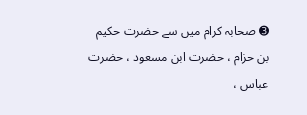➌ صحابہ کرام میں سے حضرت حکیم بن حزام ، حضرت ابن مسعود ، حضرت عباس ،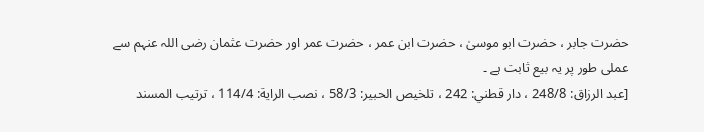حضرت جابر ، حضرت ابو موسیٰ ، حضرت ابن عمر ، حضرت عمر اور حضرت عثمان رضی اللہ عنہم سے عملی طور پر یہ بیع ثابت ہے ۔
[عبد الرزاق: 248/8 ، دار قطني: 242 ، تلخيص الحبير: 58/3 ، نصب الراية: 114/4 ، ترتيب المسند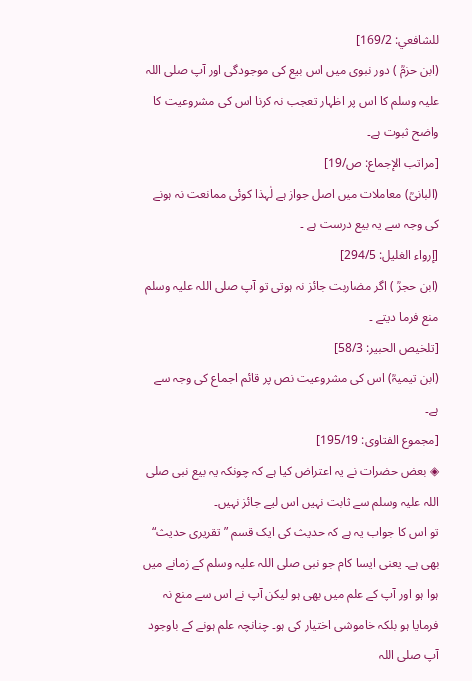للشافعي: 169/2]
(ابن حزمؒ ) دور نبوی میں اس بیع کی موجودگی اور آپ صلی اللہ علیہ وسلم کا اس پر اظہار تعجب نہ کرنا اس کی مشروعیت کا واضح ثبوت ہے۔
[مراتب الإجماع: ص/19]
(البانیؒ) معاملات میں اصل جواز ہے لٰہذا کوئی ممانعت نہ ہونے کی وجہ سے یہ بیع درست ہے ۔
[إرواء الغليل: 294/5]
(ابن حجرؒ ) اگر مضاربت جائز نہ ہوتی تو آپ صلی اللہ علیہ وسلم منع فرما دیتے ۔
[تلخيص الحبير: 58/3]
(ابن تیمیہؒ) اس کی مشروعیت نص پر قائم اجماع کی وجہ سے ہے۔
[مجموع الفتاوى: 195/19]
◈ بعض حضرات نے یہ اعتراض کیا ہے کہ چونکہ یہ بیع نبی صلی اللہ علیہ وسلم سے ثابت نہیں اس لیے جائز نہیں۔
تو اس کا جواب یہ ہے کہ حدیث کی ایک قسم ”تقریری حدیث“ بھی ہے۔ یعنی ایسا کام جو نبی صلی اللہ علیہ وسلم کے زمانے میں ہوا ہو اور آپ کے علم میں بھی ہو لیکن آپ نے اس سے منع نہ فرمایا ہو بلکہ خاموشی اختیار کی ہو۔ چنانچہ علم ہونے کے باوجود آپ صلی اللہ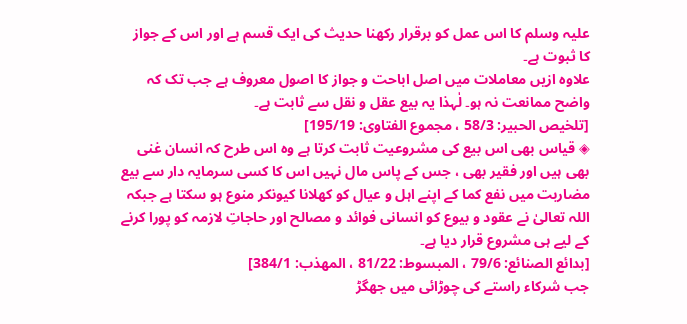علیہ وسلم کا اس عمل کو برقرار رکھنا حدیث کی ایک قسم ہے اور اس کے جواز کا ثبوت ہے۔
علاوہ ازیں معاملات میں اصل اباحت و جواز کا اصول معروف ہے جب تک کہ واضح ممانعت نہ ہو۔ لٰہذا یہ بیع عقل و نقل سے ثابت ہے۔
[تلخيص الحبير: 58/3 ، مجموع الفتاوى: 195/19]
◈ قیاس بھی اس بیع کی مشروعیت ثابت کرتا ہے وہ اس طرح کہ انسان غنی بھی ہیں اور فقیر بھی ، جس کے پاس مال نہیں اس کا کسی سرمایہ دار سے بیع مضاربت میں نفع کما کے اپنے اہل و عیال کو کھلانا کیونکر منوع ہو سکتا ہے جبکہ اللہ تعالیٰ نے عقود و بیوع کو انسانی فوائد و مصالح اور حاجاتِ لازمہ کو پورا کرنے کے لیے ہی مشروع قرار دیا ہے۔
[بدائع الصنائع: 79/6 ، المبسوط: 81/22 ، المهذب: 384/1]
جب شرکاء راستے کی چوڑائی میں جھگڑ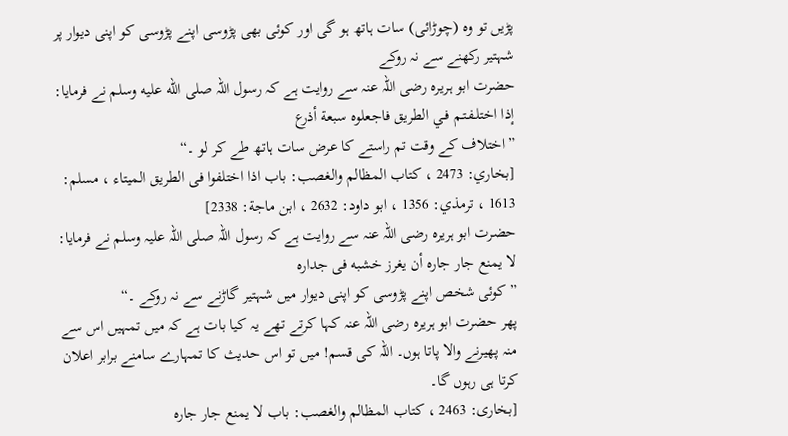پڑیں تو وہ (چوڑائی) سات ہاتھ ہو گی اور کوئی بھی پڑوسی اپنے پڑوسی کو اپنی دیوار پر شہتیر رکھنے سے نہ روکے
حضرت ابو ہریرہ رضی اللہ عنہ سے روایت ہے کہ رسول اللہ صلى الله عليه وسلم نے فرمایا:
إذا اختلـفـتـم فـي الطريق فاجعلوه سبعة أذرع
”اختلاف کے وقت تم راستے کا عرض سات ہاتھ طے کر لو ۔“
[بخاري: 2473 ، كتاب المظالم والغصب: باب اذا اختلفوا فى الطريق الميتاء ، مسلم: 1613 ، ترمذي: 1356 ، ابو داود: 2632 ، ابن ماجة: 2338]
حضرت ابو ہریرہ رضی اللہ عنہ سے روایت ہے کہ رسول اللہ صلی اللہ علیہ وسلم نے فرمایا:
لا يمنع جار جاره أن يغرز خشبه فى جداره
”کوئی شخص اپنے پڑوسی کو اپنی دیوار میں شہتیر گاڑنے سے نہ روکے ۔“
پھر حضرت ابو ہریرہ رضی اللہ عنہ کہا کرتے تھے یہ کیا بات ہے کہ میں تمہیں اس سے منہ پھیرنے والا پاتا ہوں۔ اللہ کی قسم! میں تو اس حدیث کا تمہارے سامنے برابر اعلان کرتا ہی رہوں گا۔
[بخارى: 2463 ، كتاب المظالم والغصب: باب لا يمنع جار جاره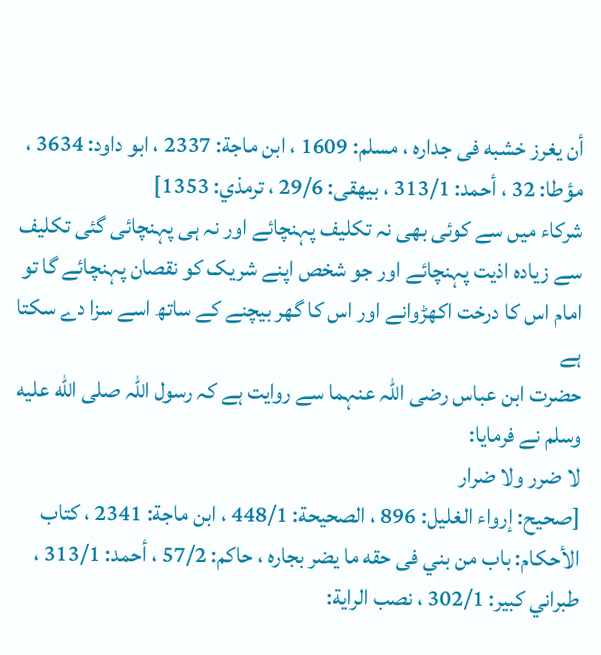أن يغرز خشبه فى جداره ، مسلم: 1609 ، ابن ماجة: 2337 ، ابو داود: 3634 ، مؤطا: 32 ، أحمد: 313/1 ، بيهقى: 29/6 ، ترمذي: 1353]
شرکاء میں سے کوئی بھی نہ تکلیف پہنچائے اور نہ ہی پہنچائی گئی تکلیف سے زیادہ اذیت پہنچائے اور جو شخص اپنے شریک کو نقصان پہنچائے گا تو امام اس کا درخت اکھڑوانے اور اس کا گھر بیچنے کے ساتھ اسے سزا دے سکتا ہے
حضرت ابن عباس رضی اللہ عنہما سے روایت ہے کہ رسول اللہ صلى الله عليه وسلم نے فرمایا:
لا ضرر ولا ضرار
[صحيح: إرواء الغليل: 896 ، الصحيحة: 448/1 ، ابن ماجة: 2341 ، كتاب الأحكام: باب من بني فى حقه ما يضر بجاره ، حاكم: 57/2 ، أحمد: 313/1 ، طبراني كبير: 302/1 ، نصب الراية: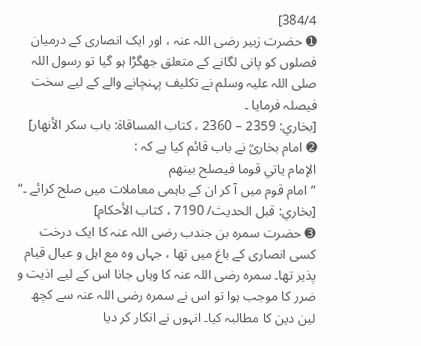384/4]
➊ حضرت زبیر رضی اللہ عنہ ، اور ایک انصاری کے درمیان فصلوں کو پانی لگانے کے متعلق جھگڑا ہو گیا تو رسول اللہ صلی اللہ علیہ وسلم نے تکلیف پہنچانے والے کے لیے سخت فیصلہ فرمایا ۔
[بخاري: 2359 – 2360 ، كتاب المساقاة: باب سكر الأنهار]
➋ امام بخاریؒ نے باب قائم کیا ہے کہ :
الإمام ياتي قوما فيصلح بينهم
”امام قوم میں آ کر ان کے باہمی معاملات میں صلح کرائے ۔“
[بخاري: قبل الحديث/ 7190 ، كتاب الأحكام]
➌ حضرت سمرہ بن جندب رضی اللہ عنہ کا ایک درخت کسی انصاری کے باغ میں تھا ، جہاں وہ مع اہل و عیال قیام پذیر تھا۔ سمره رضی اللہ عنہ کا وہاں جانا اس کے لیے اذیت و ضرر کا موجب ہوا تو اس نے سمرہ رضی اللہ عنہ سے کچھ لین دین کا مطالبہ کیا۔ انہوں نے انکار کر دیا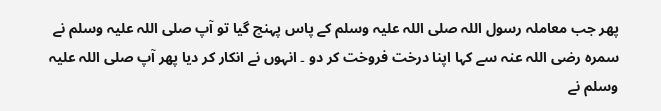پھر جب معاملہ رسول اللہ صلی اللہ علیہ وسلم کے پاس پہنچ گیا تو آپ صلی اللہ علیہ وسلم نے سمرہ رضی اللہ عنہ سے کہا اپنا درخت فروخت کر دو ۔ انہوں نے انکار کر دیا پھر آپ صلی اللہ علیہ وسلم نے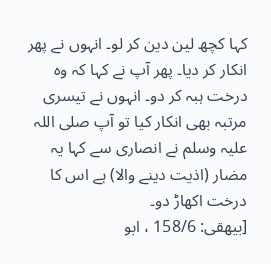کہا کچھ لین دین کر لو۔ انہوں نے پھر انکار کر دیا۔ پھر آپ نے کہا کہ وہ درخت ہبہ کر دو۔ انہوں نے تیسری مرتبہ بھی انکار کیا تو آپ صلی اللہ علیہ وسلم نے انصاری سے کہا یہ مضار (اذیت دینے والا) ہے اس کا درخت اکھاڑ دو۔
[بيهقى: 158/6 ، ابو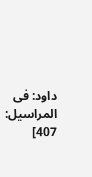داود: فى المراسيل: 407]